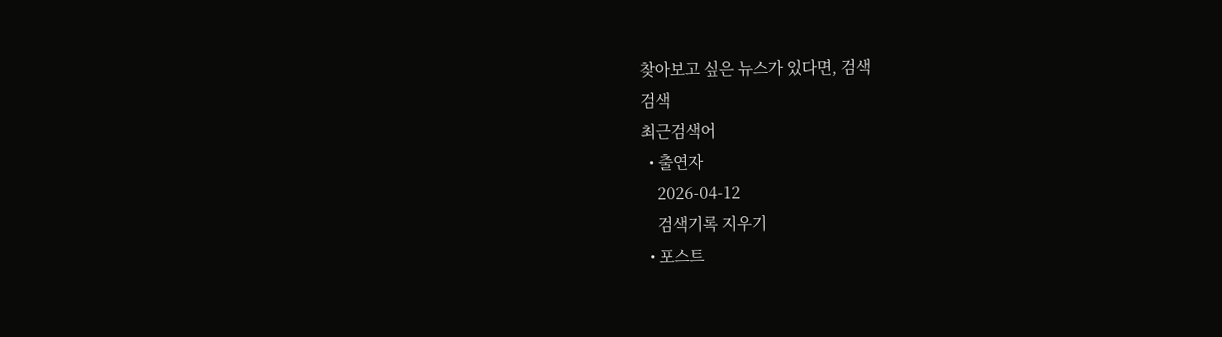찾아보고 싶은 뉴스가 있다면, 검색
검색
최근검색어
  • 출연자
    2026-04-12
    검색기록 지우기
  • 포스트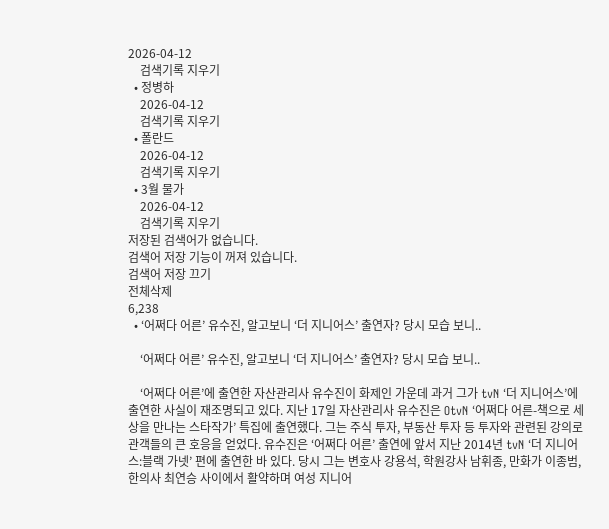2026-04-12
    검색기록 지우기
  • 정병하
    2026-04-12
    검색기록 지우기
  • 폴란드
    2026-04-12
    검색기록 지우기
  • 3월 물가
    2026-04-12
    검색기록 지우기
저장된 검색어가 없습니다.
검색어 저장 기능이 꺼져 있습니다.
검색어 저장 끄기
전체삭제
6,238
  • ‘어쩌다 어른’ 유수진, 알고보니 ‘더 지니어스’ 출연자? 당시 모습 보니..

    ‘어쩌다 어른’ 유수진, 알고보니 ‘더 지니어스’ 출연자? 당시 모습 보니..

    ‘어쩌다 어른’에 출연한 자산관리사 유수진이 화제인 가운데 과거 그가 tvN ‘더 지니어스’에 출연한 사실이 재조명되고 있다. 지난 17일 자산관리사 유수진은 OtvN ‘어쩌다 어른-책으로 세상을 만나는 스타작가’ 특집에 출연했다. 그는 주식 투자, 부동산 투자 등 투자와 관련된 강의로 관객들의 큰 호응을 얻었다. 유수진은 ‘어쩌다 어른’ 출연에 앞서 지난 2014년 tvN ‘더 지니어스:블랙 가넷’ 편에 출연한 바 있다. 당시 그는 변호사 강용석, 학원강사 남휘종, 만화가 이종범, 한의사 최연승 사이에서 활약하며 여성 지니어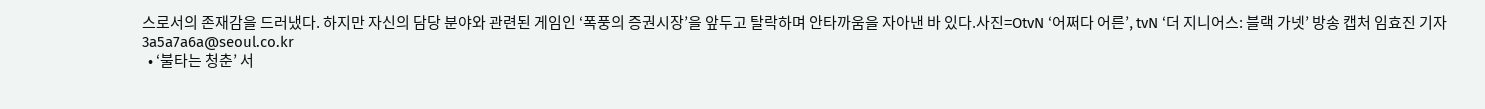스로서의 존재감을 드러냈다. 하지만 자신의 담당 분야와 관련된 게임인 ‘폭풍의 증권시장’을 앞두고 탈락하며 안타까움을 자아낸 바 있다.사진=OtvN ‘어쩌다 어른’, tvN ‘더 지니어스: 블랙 가넷’ 방송 캡처 임효진 기자 3a5a7a6a@seoul.co.kr
  • ‘불타는 청춘’ 서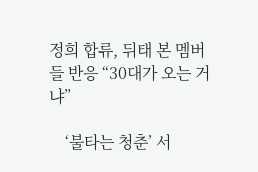정희 합류, 뒤태 본 멤버들 반응 “30대가 오는 거냐”

    ‘불타는 청춘’ 서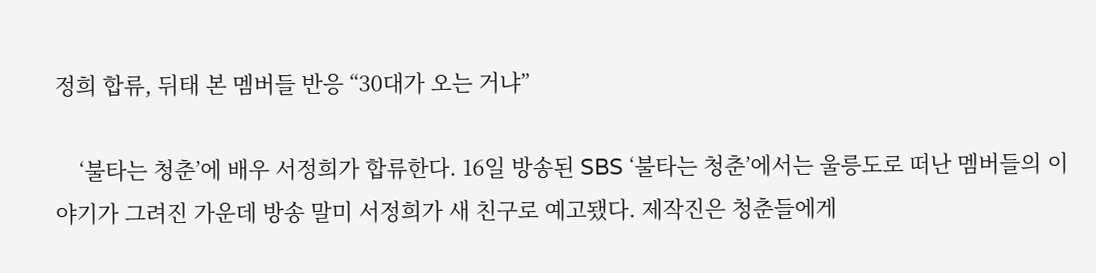정희 합류, 뒤태 본 멤버들 반응 “30대가 오는 거냐”

    ‘불타는 청춘’에 배우 서정희가 합류한다. 16일 방송된 SBS ‘불타는 청춘’에서는 울릉도로 떠난 멤버들의 이야기가 그려진 가운데 방송 말미 서정희가 새 친구로 예고됐다. 제작진은 청춘들에게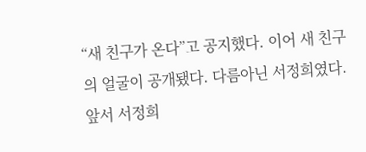“새 친구가 온다”고 공지했다. 이어 새 친구의 얼굴이 공개됐다. 다름아닌 서정희였다. 앞서 서정희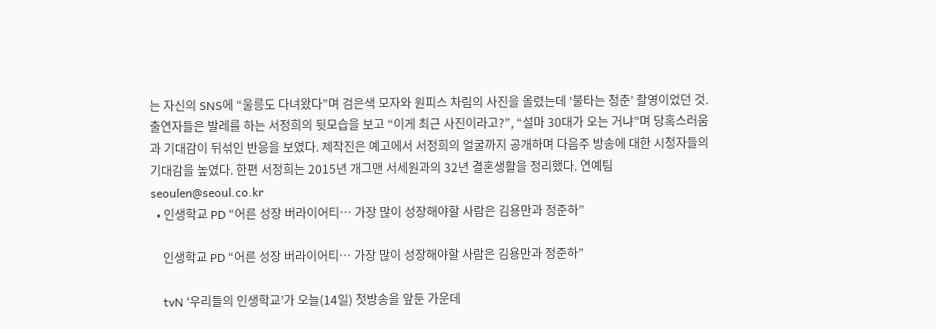는 자신의 SNS에 “울릉도 다녀왔다”며 검은색 모자와 원피스 차림의 사진을 올렸는데 ‘불타는 청춘’ 촬영이었던 것.출연자들은 발레를 하는 서정희의 뒷모습을 보고 “이게 최근 사진이라고?”, “설마 30대가 오는 거냐”며 당혹스러움과 기대감이 뒤섞인 반응을 보였다. 제작진은 예고에서 서정희의 얼굴까지 공개하며 다음주 방송에 대한 시청자들의 기대감을 높였다. 한편 서정희는 2015년 개그맨 서세원과의 32년 결혼생활을 정리했다. 연예팀 seoulen@seoul.co.kr
  • 인생학교 PD “어른 성장 버라이어티… 가장 많이 성장해야할 사람은 김용만과 정준하”

    인생학교 PD “어른 성장 버라이어티… 가장 많이 성장해야할 사람은 김용만과 정준하”

    tvN ‘우리들의 인생학교’가 오늘(14일) 첫방송을 앞둔 가운데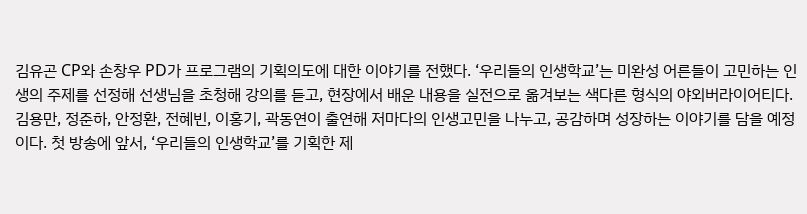김유곤 CP와 손창우 PD가 프로그램의 기획의도에 대한 이야기를 전했다. ‘우리들의 인생학교’는 미완성 어른들이 고민하는 인생의 주제를 선정해 선생님을 초청해 강의를 듣고, 현장에서 배운 내용을 실전으로 옮겨보는 색다른 형식의 야외버라이어티다. 김용만, 정준하, 안정환, 전혜빈, 이홍기, 곽동연이 출연해 저마다의 인생고민을 나누고, 공감하며 성장하는 이야기를 담을 예정이다. 첫 방송에 앞서, ‘우리들의 인생학교’를 기획한 제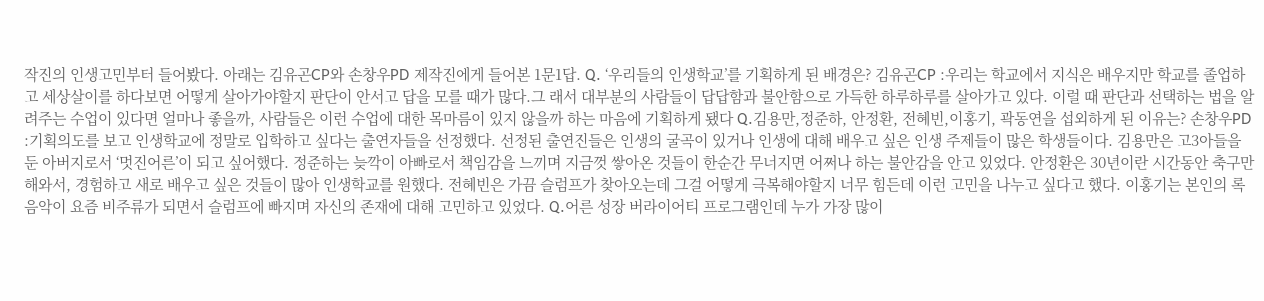작진의 인생고민부터 들어봤다. 아래는 김유곤CP와 손창우PD 제작진에게 들어본 1문1답. Q. ‘우리들의 인생학교’를 기획하게 된 배경은? 김유곤CP :우리는 학교에서 지식은 배우지만 학교를 졸업하고 세상살이를 하다보면 어떻게 살아가야할지 판단이 안서고 답을 모를 때가 많다.그 래서 대부분의 사람들이 답답함과 불안함으로 가득한 하루하루를 살아가고 있다. 이럴 때 판단과 선택하는 법을 알려주는 수업이 있다면 얼마나 좋을까, 사람들은 이런 수업에 대한 목마름이 있지 않을까 하는 마음에 기획하게 됐다 Q.김용만,정준하, 안정환, 전혜빈,이홍기, 곽동연을 섭외하게 된 이유는? 손창우PD :기획의도를 보고 인생학교에 정말로 입학하고 싶다는 출연자들을 선정했다. 선정된 출연진들은 인생의 굴곡이 있거나 인생에 대해 배우고 싶은 인생 주제들이 많은 학생들이다. 김용만은 고3아들을 둔 아버지로서 ‘멋진어른’이 되고 싶어했다. 정준하는 늦깍이 아빠로서 책임감을 느끼며 지금껏 쌓아온 것들이 한순간 무너지면 어쩌나 하는 불안감을 안고 있었다. 안정환은 30년이란 시간동안 축구만 해와서, 경험하고 새로 배우고 싶은 것들이 많아 인생학교를 원했다. 전혜빈은 가끔 슬럼프가 찾아오는데 그걸 어떻게 극복해야할지 너무 힘든데 이런 고민을 나누고 싶다고 했다. 이홍기는 본인의 록 음악이 요즘 비주류가 되면서 슬럼프에 빠지며 자신의 존재에 대해 고민하고 있었다. Q.어른 성장 버라이어티 프로그램인데 누가 가장 많이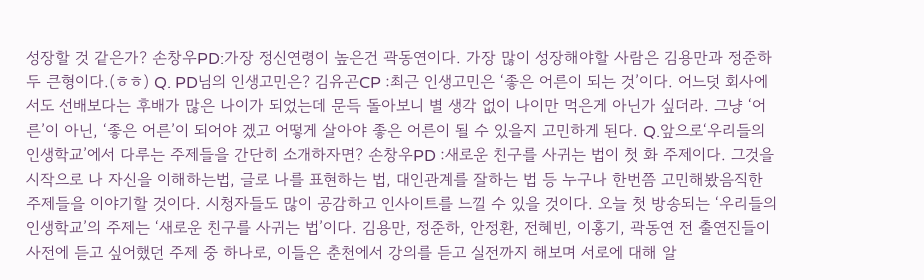성장할 것 같은가? 손창우PD:가장 정신연령이 높은건 곽동연이다. 가장 많이 성장해야할 사람은 김용만과 정준하 두 큰형이다.(ㅎㅎ) Q. PD님의 인생고민은? 김유곤CP :최근 인생고민은 ‘좋은 어른이 되는 것’이다. 어느덧 회사에서도 선배보다는 후배가 많은 나이가 되었는데 문득 돌아보니 별 생각 없이 나이만 먹은게 아닌가 싶더라. 그냥 ‘어른’이 아닌, ‘좋은 어른’이 되어야 겠고 어떻게 살아야 좋은 어른이 될 수 있을지 고민하게 된다. Q.앞으로‘우리들의 인생학교’에서 다루는 주제들을 간단히 소개하자면? 손창우PD :새로운 친구를 사귀는 법이 첫 화 주제이다. 그것을 시작으로 나 자신을 이해하는법, 글로 나를 표현하는 법, 대인관계를 잘하는 법 등 누구나 한번쯤 고민해봤음직한 주제들을 이야기할 것이다. 시청자들도 많이 공감하고 인사이트를 느낄 수 있을 것이다. 오늘 첫 방송되는 ‘우리들의 인생학교’의 주제는 ‘새로운 친구를 사귀는 법’이다. 김용만, 정준하, 안정환, 전혜빈, 이홍기, 곽동연 전 출연진들이 사전에 듣고 싶어했던 주제 중 하나로, 이들은 춘천에서 강의를 듣고 실전까지 해보며 서로에 대해 알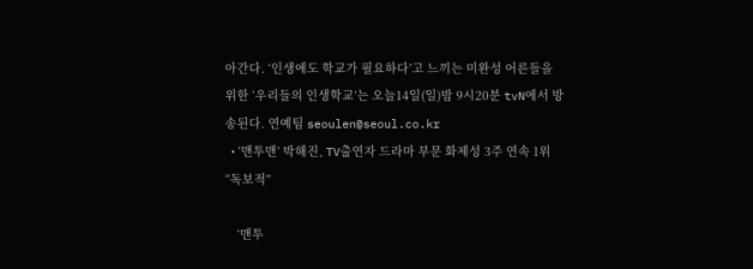아간다. ‘인생에도 학교가 필요하다’고 느끼는 미완성 어른들을 위한 ‘우리들의 인생학교’는 오늘14일(일)밤 9시20분 tvN에서 방송된다. 연예팀 seoulen@seoul.co.kr
  • ‘맨투맨’ 박해진, TV출연자 드라마 부문 화제성 3주 연속 1위 “독보적”

    ‘맨투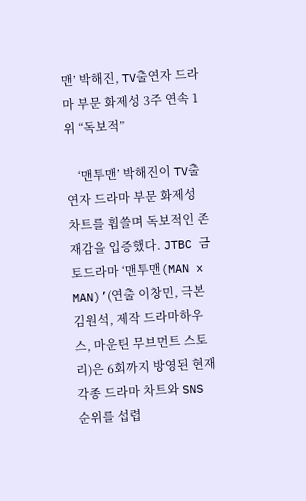맨’ 박해진, TV출연자 드라마 부문 화제성 3주 연속 1위 “독보적”

    ‘맨투맨’ 박해진이 TV출연자 드라마 부문 화제성 차트를 휩쓸며 독보적인 존재감을 입증했다. JTBC 금토드라마 ‘맨투맨(MAN x MAN)’(연출 이창민, 극본 김원석, 제작 드라마하우스, 마운틴 무브먼트 스토리)은 6회까지 방영된 현재 각종 드라마 차트와 SNS 순위를 섭렵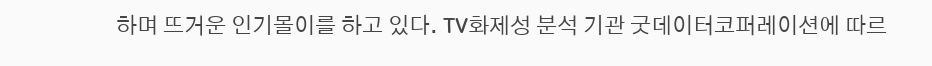하며 뜨거운 인기몰이를 하고 있다. TV화제성 분석 기관 굿데이터코퍼레이션에 따르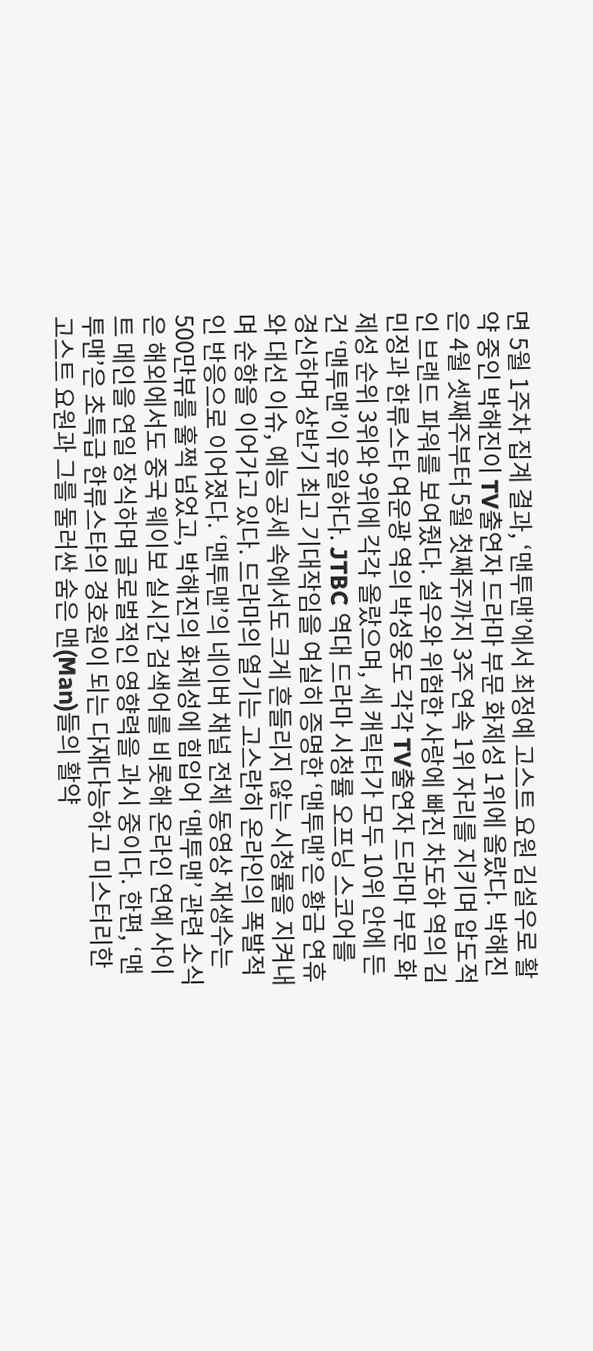면 5월 1주차 집계 결과, ‘맨투맨’에서 최정예 고스트 요원 김설우로 활약 중인 박해진이 TV출연자 드라마 부문 화제성 1위에 올랐다. 박해진은 4월 셋째주부터 5월 첫째주까지 3주 연속 1위 자리를 지키며 압도적인 브랜드 파워를 보여줬다. 설우와 위험한 사랑에 빠진 차도하 역의 김민정과 한류스타 여운광 역의 박성웅도 각각 TV출연자 드라마 부문 화제성 순위 3위와 9위에 각각 올랐으며, 세 캐릭터가 모두 10위 안에 든 건 ‘맨투맨’이 유일하다. JTBC 역대 드라마 시청률 오프닝 스코어를 경신하며 상반기 최고 기대작임을 여실히 증명한 ‘맨투맨’은 황금 연휴와 대선 이슈, 예능 공세 속에서도 크게 흔들리지 않는 시청률을 지켜내며 순항을 이어가고 있다. 드라마의 열기는 고스란히 온라인의 폭발적인 반응으로 이어졌다. ‘맨투맨’의 네이버 채널 전체 동영상 재생수는 500만뷰를 훌쩍 넘었고, 박해진의 화제성에 힘입어 ‘맨투맨’ 관련 소식은 해외에서도 중국 웨이보 실시간 검색어를 비롯해 온라인 연예 사이트 메인을 연일 장식하며 글로벌적인 영향력을 과시 중이다. 한편, ‘맨투맨’은 초특급 한류스타의 경호원이 되는 다재다능하고 미스터리한 고스트 요원과 그를 둘러싼 숨은 맨(Man)들의 활약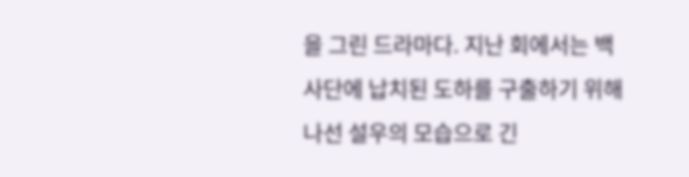을 그린 드라마다. 지난 회에서는 백사단에 납치된 도하를 구출하기 위해 나선 설우의 모습으로 긴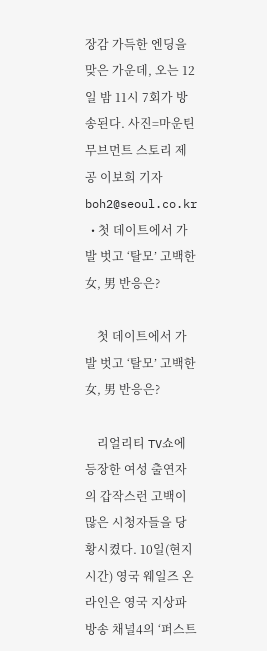장감 가득한 엔딩을 맞은 가운데, 오는 12일 밤 11시 7회가 방송된다. 사진=마운틴 무브먼트 스토리 제공 이보희 기자 boh2@seoul.co.kr
  • 첫 데이트에서 가발 벗고 ‘탈모’ 고백한 女, 男 반응은?

    첫 데이트에서 가발 벗고 ‘탈모’ 고백한 女, 男 반응은?

    리얼리티 TV쇼에 등장한 여성 출연자의 갑작스런 고백이 많은 시청자들을 당황시켰다. 10일(현지시간) 영국 웨일즈 온라인은 영국 지상파 방송 채널4의 ‘퍼스트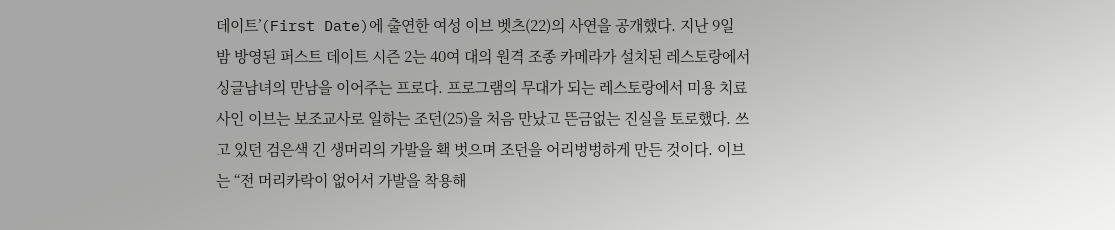데이트’(First Date)에 출연한 여성 이브 벳츠(22)의 사연을 공개했다. 지난 9일 밤 방영된 퍼스트 데이트 시즌 2는 40여 대의 원격 조종 카메라가 설치된 레스토랑에서 싱글남녀의 만남을 이어주는 프로다. 프로그램의 무대가 되는 레스토랑에서 미용 치료사인 이브는 보조교사로 일하는 조던(25)을 처음 만났고 뜬금없는 진실을 토로했다. 쓰고 있던 검은색 긴 생머리의 가발을 홱 벗으며 조던을 어리벙벙하게 만든 것이다. 이브는 “전 머리카락이 없어서 가발을 착용해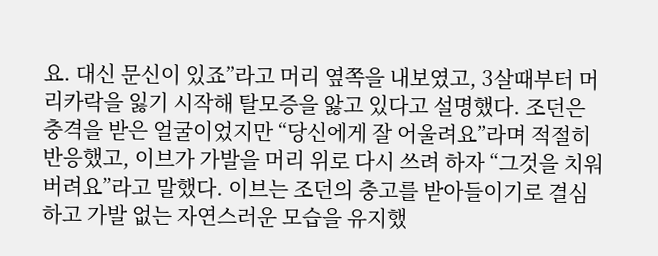요. 대신 문신이 있죠”라고 머리 옆쪽을 내보였고, 3살때부터 머리카락을 잃기 시작해 탈모증을 앓고 있다고 설명했다. 조던은 충격을 받은 얼굴이었지만 “당신에게 잘 어울려요”라며 적절히 반응했고, 이브가 가발을 머리 위로 다시 쓰려 하자 “그것을 치워버려요”라고 말했다. 이브는 조던의 충고를 받아들이기로 결심하고 가발 없는 자연스러운 모습을 유지했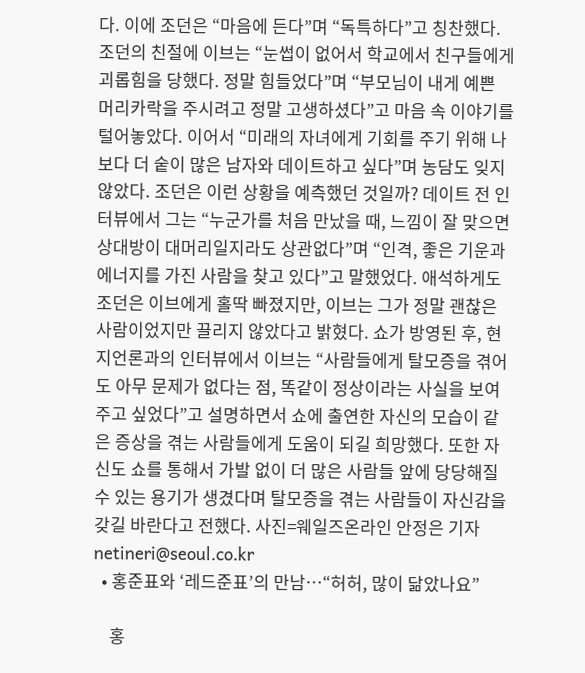다. 이에 조던은 “마음에 든다”며 “독특하다”고 칭찬했다. 조던의 친절에 이브는 “눈썹이 없어서 학교에서 친구들에게 괴롭힘을 당했다. 정말 힘들었다”며 “부모님이 내게 예쁜 머리카락을 주시려고 정말 고생하셨다”고 마음 속 이야기를 털어놓았다. 이어서 “미래의 자녀에게 기회를 주기 위해 나 보다 더 숱이 많은 남자와 데이트하고 싶다”며 농담도 잊지 않았다. 조던은 이런 상황을 예측했던 것일까? 데이트 전 인터뷰에서 그는 “누군가를 처음 만났을 때, 느낌이 잘 맞으면 상대방이 대머리일지라도 상관없다”며 “인격, 좋은 기운과 에너지를 가진 사람을 찾고 있다”고 말했었다. 애석하게도 조던은 이브에게 홀딱 빠졌지만, 이브는 그가 정말 괜찮은 사람이었지만 끌리지 않았다고 밝혔다. 쇼가 방영된 후, 현지언론과의 인터뷰에서 이브는 “사람들에게 탈모증을 겪어도 아무 문제가 없다는 점, 똑같이 정상이라는 사실을 보여주고 싶었다”고 설명하면서 쇼에 출연한 자신의 모습이 같은 증상을 겪는 사람들에게 도움이 되길 희망했다. 또한 자신도 쇼를 통해서 가발 없이 더 많은 사람들 앞에 당당해질 수 있는 용기가 생겼다며 탈모증을 겪는 사람들이 자신감을 갖길 바란다고 전했다. 사진=웨일즈온라인 안정은 기자 netineri@seoul.co.kr
  • 홍준표와 ‘레드준표’의 만남…“허허, 많이 닮았나요”

    홍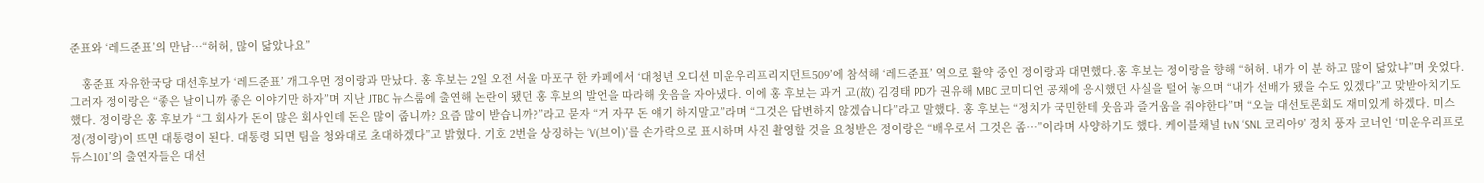준표와 ‘레드준표’의 만남…“허허, 많이 닮았나요”

    홍준표 자유한국당 대선후보가 ‘레드준표’ 개그우먼 정이랑과 만났다. 홍 후보는 2일 오전 서울 마포구 한 카페에서 ‘대청년 오디션 미운우리프리지던트509’에 참석해 ‘레드준표’ 역으로 활약 중인 정이랑과 대면했다.홍 후보는 정이랑을 향해 “허허. 내가 이 분 하고 많이 닮았냐”며 웃었다. 그러자 정이랑은 “좋은 날이니까 좋은 이야기만 하자”며 지난 JTBC 뉴스룸에 출연해 논란이 됐던 홍 후보의 발언을 따라해 웃음을 자아냈다. 이에 홍 후보는 과거 고(故) 김경태 PD가 권유해 MBC 코미디언 공채에 응시했던 사실을 털어 놓으며 “내가 선배가 됐을 수도 있겠다”고 맞받아치기도 했다. 정이랑은 홍 후보가 “그 회사가 돈이 많은 회사인데 돈은 많이 줍니까? 요즘 많이 받습니까?”라고 묻자 “거 자꾸 돈 얘기 하지말고”라며 “그것은 답변하지 않겠습니다”라고 말했다. 홍 후보는 “정치가 국민한테 웃음과 즐거움을 줘야한다”며 “오늘 대선토론회도 재미있게 하겠다. 미스 정(정이랑)이 뜨면 대통령이 된다. 대통령 되면 팀을 청와대로 초대하겠다”고 밝혔다. 기호 2번을 상징하는 ‘V(브이)’를 손가락으로 표시하며 사진 촬영할 것을 요청받은 정이랑은 “배우로서 그것은 좀…”이라며 사양하기도 했다. 케이블채널 tvN ‘SNL 코리아9’ 정치 풍자 코너인 ‘미운우리프로듀스101’의 출연자들은 대선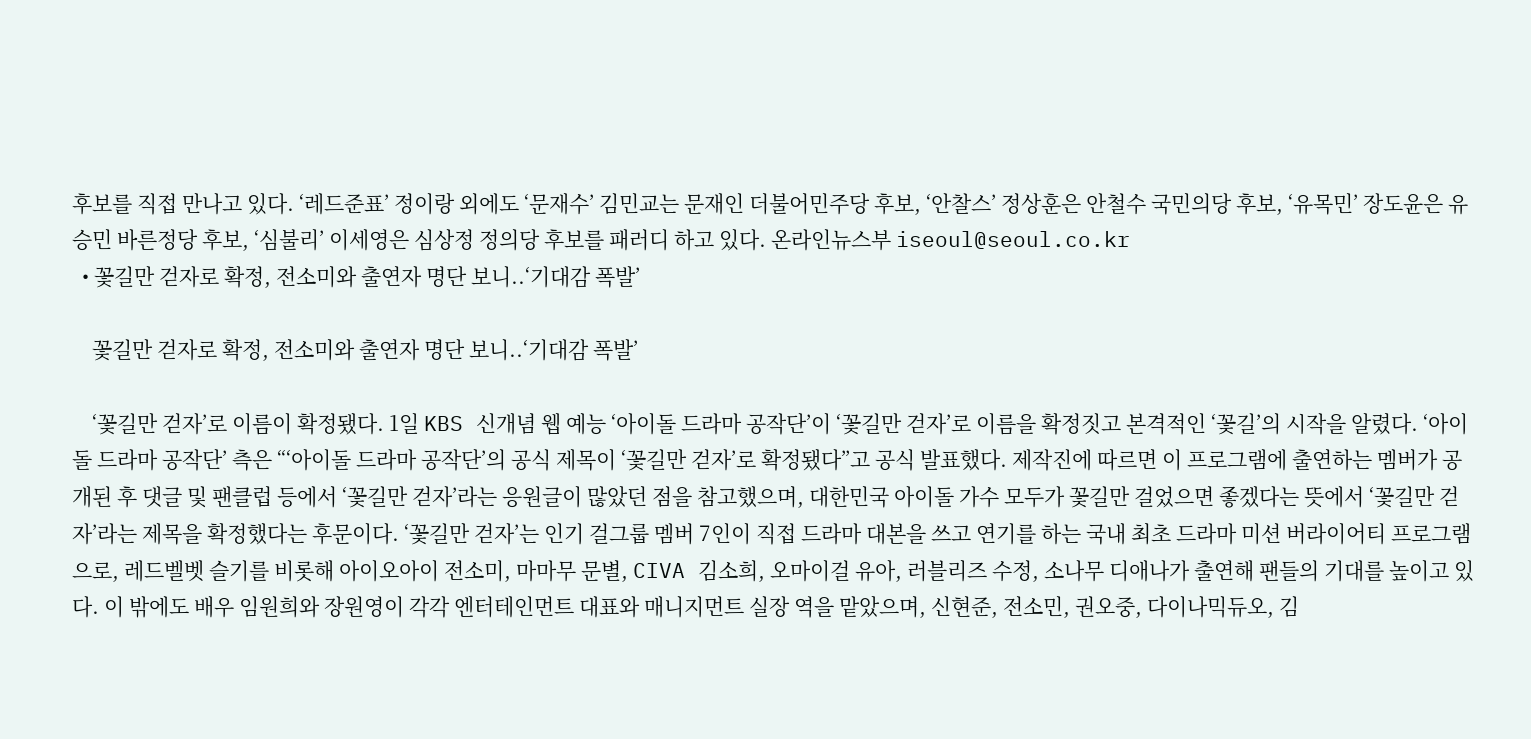후보를 직접 만나고 있다. ‘레드준표’ 정이랑 외에도 ‘문재수’ 김민교는 문재인 더불어민주당 후보, ‘안찰스’ 정상훈은 안철수 국민의당 후보, ‘유목민’ 장도윤은 유승민 바른정당 후보, ‘심불리’ 이세영은 심상정 정의당 후보를 패러디 하고 있다. 온라인뉴스부 iseoul@seoul.co.kr
  • 꽃길만 걷자로 확정, 전소미와 출연자 명단 보니..‘기대감 폭발’

    꽃길만 걷자로 확정, 전소미와 출연자 명단 보니..‘기대감 폭발’

    ‘꽃길만 걷자’로 이름이 확정됐다. 1일 KBS 신개념 웹 예능 ‘아이돌 드라마 공작단’이 ‘꽃길만 걷자’로 이름을 확정짓고 본격적인 ‘꽃길’의 시작을 알렸다. ‘아이돌 드라마 공작단’ 측은 “‘아이돌 드라마 공작단’의 공식 제목이 ‘꽃길만 걷자’로 확정됐다”고 공식 발표했다. 제작진에 따르면 이 프로그램에 출연하는 멤버가 공개된 후 댓글 및 팬클럽 등에서 ‘꽃길만 걷자’라는 응원글이 많았던 점을 참고했으며, 대한민국 아이돌 가수 모두가 꽃길만 걸었으면 좋겠다는 뜻에서 ‘꽃길만 걷자’라는 제목을 확정했다는 후문이다. ‘꽃길만 걷자’는 인기 걸그룹 멤버 7인이 직접 드라마 대본을 쓰고 연기를 하는 국내 최초 드라마 미션 버라이어티 프로그램으로, 레드벨벳 슬기를 비롯해 아이오아이 전소미, 마마무 문별, CIVA 김소희, 오마이걸 유아, 러블리즈 수정, 소나무 디애나가 출연해 팬들의 기대를 높이고 있다. 이 밖에도 배우 임원희와 장원영이 각각 엔터테인먼트 대표와 매니지먼트 실장 역을 맡았으며, 신현준, 전소민, 권오중, 다이나믹듀오, 김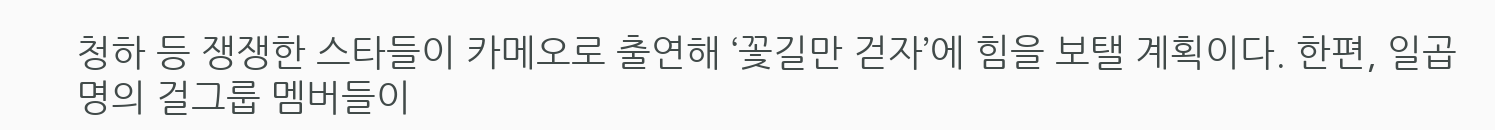청하 등 쟁쟁한 스타들이 카메오로 출연해 ‘꽃길만 걷자’에 힘을 보탤 계획이다. 한편, 일곱 명의 걸그룹 멤버들이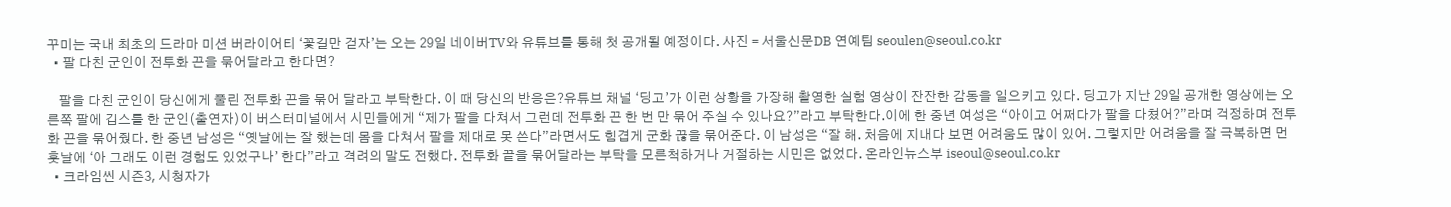꾸미는 국내 최초의 드라마 미션 버라이어티 ‘꽃길만 걷자’는 오는 29일 네이버TV와 유튜브를 통해 첫 공개될 예정이다. 사진 = 서울신문DB 연예팀 seoulen@seoul.co.kr
  • 팔 다친 군인이 전투화 끈을 묶어달라고 한다면?

    팔을 다친 군인이 당신에게 풀린 전투화 끈을 묶어 달라고 부탁한다. 이 때 당신의 반응은?유튜브 채널 ‘딩고’가 이런 상황을 가장해 촬영한 실험 영상이 잔잔한 감동을 일으키고 있다. 딩고가 지난 29일 공개한 영상에는 오른쪽 팔에 깁스를 한 군인(출연자)이 버스터미널에서 시민들에게 “제가 팔을 다쳐서 그런데 전투화 끈 한 번 만 묶어 주실 수 있나요?”라고 부탁한다.이에 한 중년 여성은 “아이고 어쩌다가 팔을 다쳤어?”라며 걱정하며 전투화 끈을 묶어줬다. 한 중년 남성은 “옛날에는 잘 했는데 몸을 다쳐서 팔을 제대로 못 쓴다”라면서도 힘겹게 군화 끊을 묶어준다. 이 남성은 “잘 해. 처음에 지내다 보면 어려움도 많이 있어. 그렇지만 어려움을 잘 극복하면 먼 훗날에 ‘아 그래도 이런 경험도 있었구나’ 한다”라고 격려의 말도 전했다. 전투화 끝을 묶어달라는 부탁을 모른척하거나 거절하는 시민은 없었다. 온라인뉴스부 iseoul@seoul.co.kr
  • 크라임씬 시즌3, 시청자가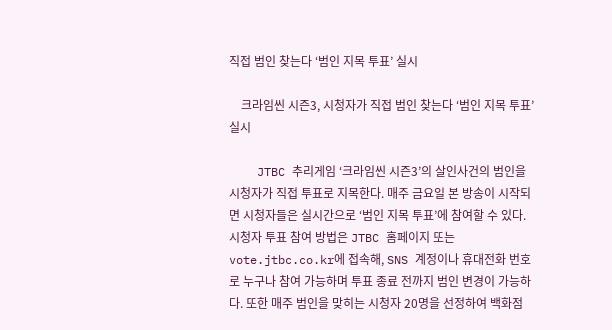직접 범인 찾는다 ‘범인 지목 투표’ 실시

    크라임씬 시즌3, 시청자가 직접 범인 찾는다 ‘범인 지목 투표’ 실시

    JTBC 추리게임 ‘크라임씬 시즌3’의 살인사건의 범인을 시청자가 직접 투표로 지목한다. 매주 금요일 본 방송이 시작되면 시청자들은 실시간으로 ‘범인 지목 투표’에 참여할 수 있다. 시청자 투표 참여 방법은 JTBC 홈페이지 또는 vote.jtbc.co.kr에 접속해, SNS 계정이나 휴대전화 번호로 누구나 참여 가능하며 투표 종료 전까지 범인 변경이 가능하다. 또한 매주 범인을 맞히는 시청자 20명을 선정하여 백화점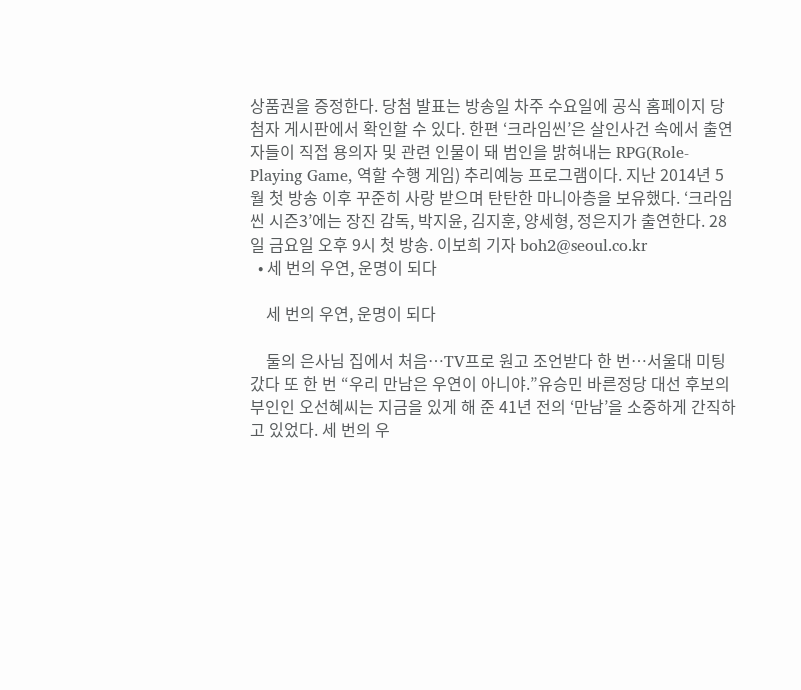상품권을 증정한다. 당첨 발표는 방송일 차주 수요일에 공식 홈페이지 당첨자 게시판에서 확인할 수 있다. 한편 ‘크라임씬’은 살인사건 속에서 출연자들이 직접 용의자 및 관련 인물이 돼 범인을 밝혀내는 RPG(Role-Playing Game, 역할 수행 게임) 추리예능 프로그램이다. 지난 2014년 5월 첫 방송 이후 꾸준히 사랑 받으며 탄탄한 마니아층을 보유했다. ‘크라임씬 시즌3’에는 장진 감독, 박지윤, 김지훈, 양세형, 정은지가 출연한다. 28일 금요일 오후 9시 첫 방송. 이보희 기자 boh2@seoul.co.kr
  • 세 번의 우연, 운명이 되다

    세 번의 우연, 운명이 되다

    둘의 은사님 집에서 처음…TV프로 원고 조언받다 한 번…서울대 미팅 갔다 또 한 번 “우리 만남은 우연이 아니야.”유승민 바른정당 대선 후보의 부인인 오선혜씨는 지금을 있게 해 준 41년 전의 ‘만남’을 소중하게 간직하고 있었다. 세 번의 우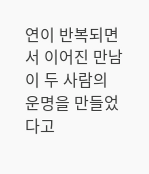연이 반복되면서 이어진 만남이 두 사람의 운명을 만들었다고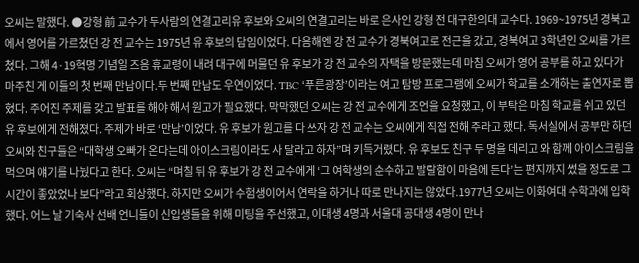오씨는 말했다. ●강형 前 교수가 두사람의 연결고리유 후보와 오씨의 연결고리는 바로 은사인 강형 전 대구한의대 교수다. 1969~1975년 경북고에서 영어를 가르쳤던 강 전 교수는 1975년 유 후보의 담임이었다. 다음해엔 강 전 교수가 경북여고로 전근을 갔고, 경북여고 3학년인 오씨를 가르쳤다. 그해 4·19혁명 기념일 즈음 휴교령이 내려 대구에 머물던 유 후보가 강 전 교수의 자택을 방문했는데 마침 오씨가 영어 공부를 하고 있다가 마주친 게 이들의 첫 번째 만남이다.두 번째 만남도 우연이었다. TBC ‘푸른광장’이라는 여고 탐방 프로그램에 오씨가 학교를 소개하는 출연자로 뽑혔다. 주어진 주제를 갖고 발표를 해야 해서 원고가 필요했다. 막막했던 오씨는 강 전 교수에게 조언을 요청했고, 이 부탁은 마침 학교를 쉬고 있던 유 후보에게 전해졌다. 주제가 바로 ‘만남’이었다. 유 후보가 원고를 다 쓰자 강 전 교수는 오씨에게 직접 전해 주라고 했다. 독서실에서 공부만 하던 오씨와 친구들은 “대학생 오빠가 온다는데 아이스크림이라도 사 달라고 하자”며 키득거렸다. 유 후보도 친구 두 명을 데리고 와 함께 아이스크림을 먹으며 얘기를 나눴다고 한다. 오씨는 “며칠 뒤 유 후보가 강 전 교수에게 ‘그 여학생의 순수하고 발랄함이 마음에 든다’는 편지까지 썼을 정도로 그 시간이 좋았었나 보다”라고 회상했다. 하지만 오씨가 수험생이어서 연락을 하거나 따로 만나지는 않았다.1977년 오씨는 이화여대 수학과에 입학했다. 어느 날 기숙사 선배 언니들이 신입생들을 위해 미팅을 주선했고, 이대생 4명과 서울대 공대생 4명이 만나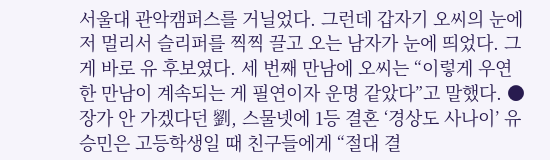서울대 관악캠퍼스를 거닐었다. 그런데 갑자기 오씨의 눈에 저 멀리서 슬리퍼를 찍찍 끌고 오는 남자가 눈에 띄었다. 그게 바로 유 후보였다. 세 번째 만남에 오씨는 “이렇게 우연한 만남이 계속되는 게 필연이자 운명 같았다”고 말했다. ●장가 안 가겠다던 劉, 스물넷에 1등 결혼 ‘경상도 사나이’ 유승민은 고등학생일 때 친구들에게 “절대 결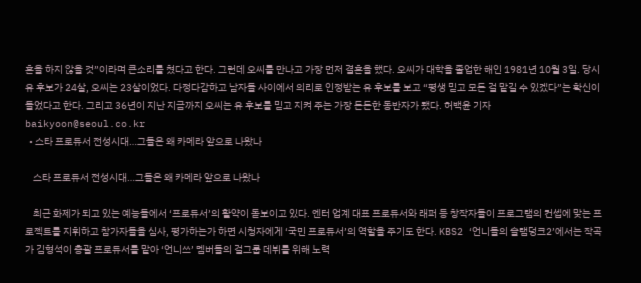혼을 하지 않을 것”이라며 큰소리를 쳤다고 한다. 그런데 오씨를 만나고 가장 먼저 결혼을 했다. 오씨가 대학을 졸업한 해인 1981년 10월 3일. 당시 유 후보가 24살, 오씨는 23살이었다. 다정다감하고 남자들 사이에서 의리로 인정받는 유 후보를 보고 “평생 믿고 모든 걸 맡길 수 있겠다”는 확신이 들었다고 한다. 그리고 36년이 지난 지금까지 오씨는 유 후보를 믿고 지켜 주는 가장 든든한 동반자가 됐다. 허백윤 기자 baikyoon@seoul.co.kr
  • 스타 프로듀서 전성시대…그들은 왜 카메라 앞으로 나왔나

    스타 프로듀서 전성시대…그들은 왜 카메라 앞으로 나왔나

    최근 화제가 되고 있는 예능들에서 ‘프로듀서’의 활약이 돋보이고 있다. 엔터 업계 대표 프로듀서와 래퍼 등 창작자들이 프로그램의 컨셉에 맞는 프로젝트를 지휘하고 참가자들을 심사, 평가하는가 하면 시청자에게 ‘국민 프로듀서’의 역할을 주기도 한다. KBS2 ‘언니들의 슬램덩크2’에서는 작곡가 김형석이 총괄 프로듀서를 맡아 ‘언니쓰’ 멤버들의 걸그룹 데뷔를 위해 노력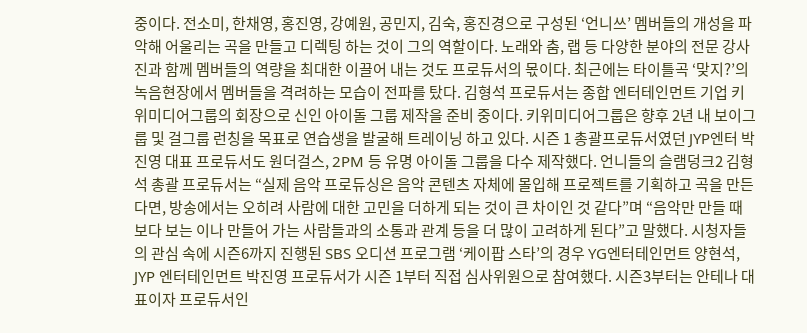중이다. 전소미, 한채영, 홍진영, 강예원, 공민지, 김숙, 홍진경으로 구성된 ‘언니쓰’ 멤버들의 개성을 파악해 어울리는 곡을 만들고 디렉팅 하는 것이 그의 역할이다. 노래와 춤, 랩 등 다양한 분야의 전문 강사진과 함께 멤버들의 역량을 최대한 이끌어 내는 것도 프로듀서의 몫이다. 최근에는 타이틀곡 ‘맞지?’의 녹음현장에서 멤버들을 격려하는 모습이 전파를 탔다. 김형석 프로듀서는 종합 엔터테인먼트 기업 키위미디어그룹의 회장으로 신인 아이돌 그룹 제작을 준비 중이다. 키위미디어그룹은 향후 2년 내 보이그룹 및 걸그룹 런칭을 목표로 연습생을 발굴해 트레이닝 하고 있다. 시즌 1 총괄프로듀서였던 JYP엔터 박진영 대표 프로듀서도 원더걸스, 2PM 등 유명 아이돌 그룹을 다수 제작했다. 언니들의 슬램덩크2 김형석 총괄 프로듀서는 “실제 음악 프로듀싱은 음악 콘텐츠 자체에 몰입해 프로젝트를 기획하고 곡을 만든다면, 방송에서는 오히려 사람에 대한 고민을 더하게 되는 것이 큰 차이인 것 같다”며 “음악만 만들 때 보다 보는 이나 만들어 가는 사람들과의 소통과 관계 등을 더 많이 고려하게 된다”고 말했다. 시청자들의 관심 속에 시즌6까지 진행된 SBS 오디션 프로그램 ‘케이팝 스타’의 경우 YG엔터테인먼트 양현석, JYP 엔터테인먼트 박진영 프로듀서가 시즌 1부터 직접 심사위원으로 참여했다. 시즌3부터는 안테나 대표이자 프로듀서인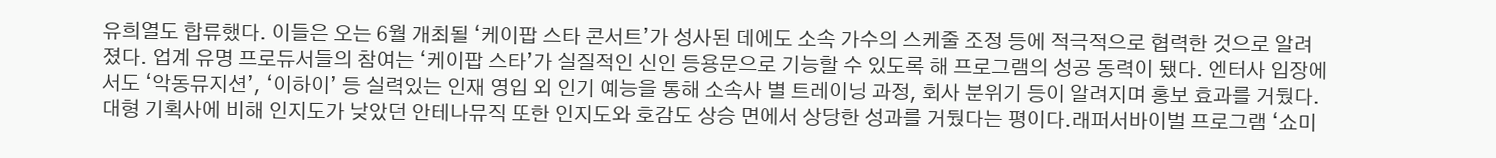유희열도 합류했다. 이들은 오는 6월 개최될 ‘케이팝 스타 콘서트’가 성사된 데에도 소속 가수의 스케줄 조정 등에 적극적으로 협력한 것으로 알려졌다. 업계 유명 프로듀서들의 참여는 ‘케이팝 스타’가 실질적인 신인 등용문으로 기능할 수 있도록 해 프로그램의 성공 동력이 됐다. 엔터사 입장에서도 ‘악동뮤지션’, ‘이하이’ 등 실력있는 인재 영입 외 인기 예능을 통해 소속사 별 트레이닝 과정, 회사 분위기 등이 알려지며 홍보 효과를 거뒀다. 대형 기획사에 비해 인지도가 낮았던 안테나뮤직 또한 인지도와 호감도 상승 면에서 상당한 성과를 거뒀다는 평이다.래퍼서바이벌 프로그램 ‘쇼미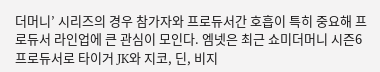더머니’ 시리즈의 경우 참가자와 프로듀서간 호흡이 특히 중요해 프로듀서 라인업에 큰 관심이 모인다. 엠넷은 최근 쇼미더머니 시즌6 프로듀서로 타이거 JK와 지코, 딘, 비지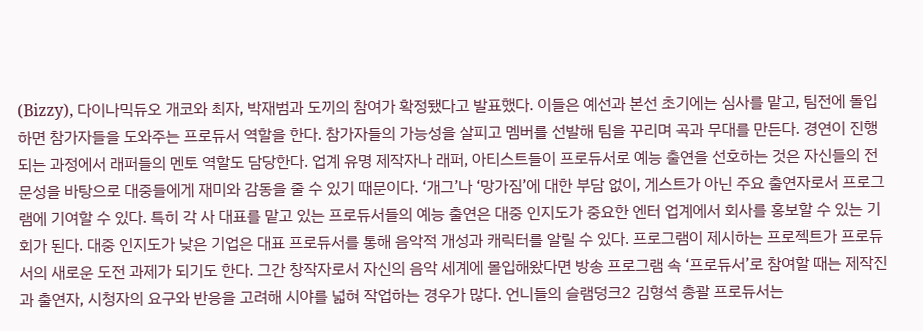(Bizzy), 다이나믹듀오 개코와 최자, 박재범과 도끼의 참여가 확정됐다고 발표했다. 이들은 예선과 본선 초기에는 심사를 맡고, 팀전에 돌입하면 참가자들을 도와주는 프로듀서 역할을 한다. 참가자들의 가능성을 살피고 멤버를 선발해 팀을 꾸리며 곡과 무대를 만든다. 경연이 진행되는 과정에서 래퍼들의 멘토 역할도 담당한다. 업계 유명 제작자나 래퍼, 아티스트들이 프로듀서로 예능 출연을 선호하는 것은 자신들의 전문성을 바탕으로 대중들에게 재미와 감동을 줄 수 있기 때문이다. ‘개그’나 ‘망가짐’에 대한 부담 없이, 게스트가 아닌 주요 출연자로서 프로그램에 기여할 수 있다. 특히 각 사 대표를 맡고 있는 프로듀서들의 예능 출연은 대중 인지도가 중요한 엔터 업계에서 회사를 홍보할 수 있는 기회가 된다. 대중 인지도가 낮은 기업은 대표 프로듀서를 통해 음악적 개성과 캐릭터를 알릴 수 있다. 프로그램이 제시하는 프로젝트가 프로듀서의 새로운 도전 과제가 되기도 한다. 그간 창작자로서 자신의 음악 세계에 몰입해왔다면 방송 프로그램 속 ‘프로듀서’로 참여할 때는 제작진과 출연자, 시청자의 요구와 반응을 고려해 시야를 넓혀 작업하는 경우가 많다. 언니들의 슬램덩크2 김형석 총괄 프로듀서는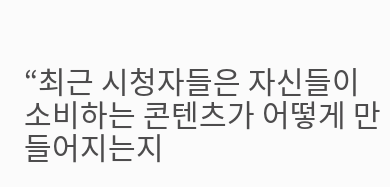“최근 시청자들은 자신들이 소비하는 콘텐츠가 어떻게 만들어지는지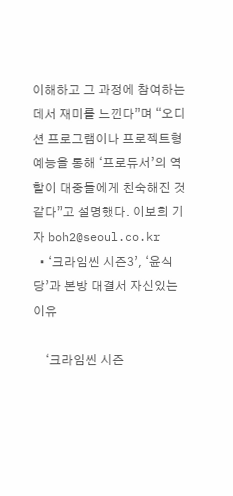이해하고 그 과정에 참여하는 데서 재미를 느낀다”며 “오디션 프로그램이나 프로젝트형 예능을 통해 ‘프로듀서’의 역할이 대중들에게 친숙해진 것 같다”고 설명했다. 이보희 기자 boh2@seoul.co.kr
  • ‘크라임씬 시즌3’, ‘윤식당’과 본방 대결서 자신있는 이유

    ‘크라임씬 시즌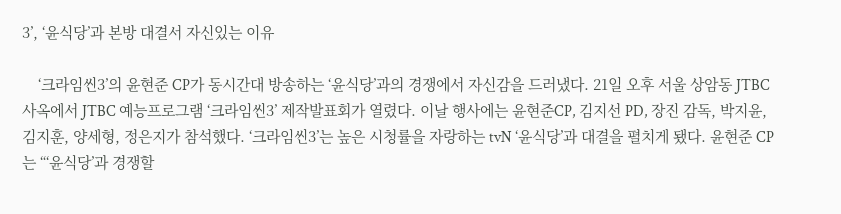3’, ‘윤식당’과 본방 대결서 자신있는 이유

    ‘크라임씬3’의 윤현준 CP가 동시간대 방송하는 ‘윤식당’과의 경쟁에서 자신감을 드러냈다. 21일 오후 서울 상암동 JTBC 사옥에서 JTBC 예능프로그램 ‘크라임씬3’ 제작발표회가 열렸다. 이날 행사에는 윤현준CP, 김지선 PD, 장진 감독, 박지윤, 김지훈, 양세형, 정은지가 참석했다. ‘크라임씬3’는 높은 시청률을 자랑하는 tvN ‘윤식당’과 대결을 펼치게 됐다. 윤현준 CP는 “‘윤식당’과 경쟁할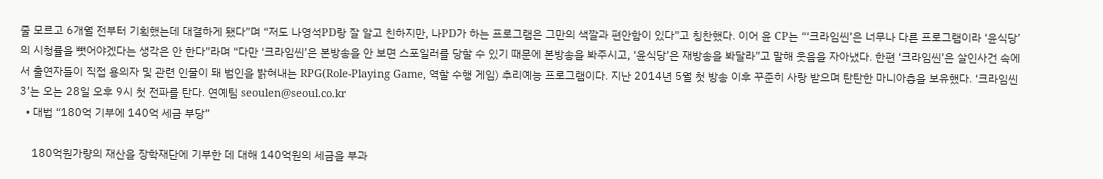줄 모르고 6개월 전부터 기획했는데 대결하게 됐다”며 “저도 나영석PD랑 잘 알고 친하지만, 나PD가 하는 프로그램은 그만의 색깔과 편안함이 있다”고 칭찬했다. 이어 윤 CP는 “‘크라임씬’은 너무나 다른 프로그램이라 ‘윤식당’의 시청률을 뺏어야겠다는 생각은 안 한다”라며 “다만 ‘크라임씬’은 본방송을 안 보면 스포일러를 당할 수 있기 때문에 본방송을 봐주시고, ‘윤식당’은 재방송을 봐달라”고 말해 웃음을 자아냈다. 한편 ‘크라임씬’은 살인사건 속에서 출연자들이 직접 용의자 및 관련 인물이 돼 범인을 밝혀내는 RPG(Role-Playing Game, 역할 수행 게임) 추리예능 프로그램이다. 지난 2014년 5월 첫 방송 이후 꾸준히 사랑 받으며 탄탄한 마니아층을 보유했다. ‘크라임씬3’는 오는 28일 오후 9시 첫 전파를 탄다. 연예팀 seoulen@seoul.co.kr
  • 대법 “180억 기부에 140억 세금 부당”

    180억원가량의 재산을 장학재단에 기부한 데 대해 140억원의 세금을 부과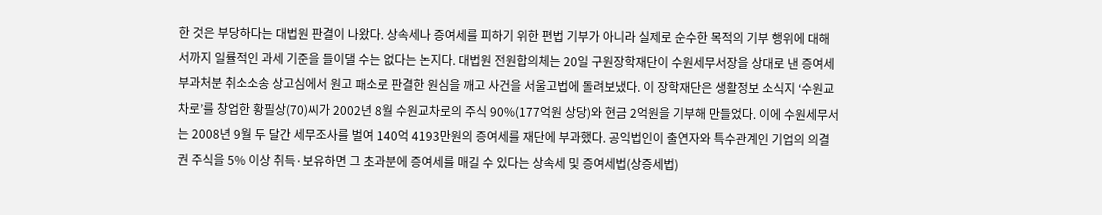한 것은 부당하다는 대법원 판결이 나왔다. 상속세나 증여세를 피하기 위한 편법 기부가 아니라 실제로 순수한 목적의 기부 행위에 대해서까지 일률적인 과세 기준을 들이댈 수는 없다는 논지다. 대법원 전원합의체는 20일 구원장학재단이 수원세무서장을 상대로 낸 증여세 부과처분 취소소송 상고심에서 원고 패소로 판결한 원심을 깨고 사건을 서울고법에 돌려보냈다. 이 장학재단은 생활정보 소식지 ‘수원교차로’를 창업한 황필상(70)씨가 2002년 8월 수원교차로의 주식 90%(177억원 상당)와 현금 2억원을 기부해 만들었다. 이에 수원세무서는 2008년 9월 두 달간 세무조사를 벌여 140억 4193만원의 증여세를 재단에 부과했다. 공익법인이 출연자와 특수관계인 기업의 의결권 주식을 5% 이상 취득·보유하면 그 초과분에 증여세를 매길 수 있다는 상속세 및 증여세법(상증세법)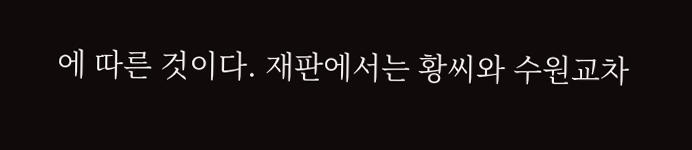에 따른 것이다. 재판에서는 황씨와 수원교차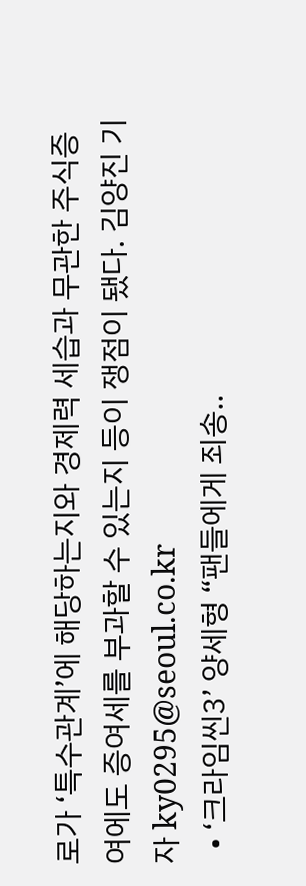로가 ‘특수관계’에 해당하는지와 경제력 세습과 무관한 주식증여에도 증여세를 부과할 수 있는지 등이 쟁점이 됐다. 김양진 기자 ky0295@seoul.co.kr
  • ‘크라임씬3’ 양세형 “팬들에게 죄송..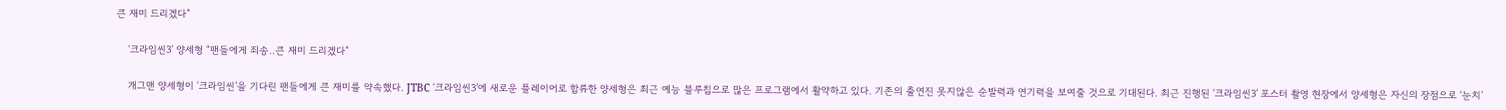큰 재미 드리겠다”

    ‘크라임씬3’ 양세형 “팬들에게 죄송..큰 재미 드리겠다”

    개그맨 양세형이 ‘크라임씬’을 기다린 팬들에게 큰 재미를 약속했다. JTBC ‘크라임씬3’에 새로운 플레이어로 합류한 양세형은 최근 예능 블루칩으로 많은 프로그램에서 활약하고 있다. 기존의 출연진 못지않은 순발력과 연기력을 보여줄 것으로 기대된다. 최근 진행된 ‘크라임씬3’ 포스터 촬영 현장에서 양세형은 자신의 장점으로 ‘눈치’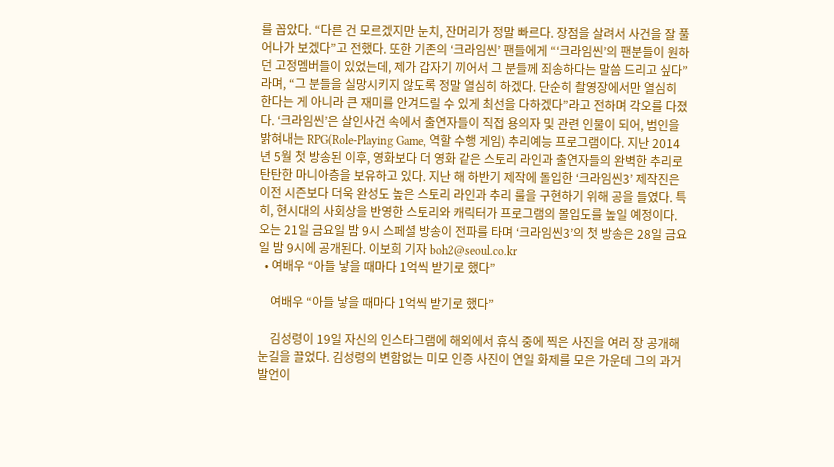를 꼽았다. “다른 건 모르겠지만 눈치, 잔머리가 정말 빠르다. 장점을 살려서 사건을 잘 풀어나가 보겠다”고 전했다. 또한 기존의 ‘크라임씬’ 팬들에게 “‘크라임씬’의 팬분들이 원하던 고정멤버들이 있었는데, 제가 갑자기 끼어서 그 분들께 죄송하다는 말씀 드리고 싶다”라며, “그 분들을 실망시키지 않도록 정말 열심히 하겠다. 단순히 촬영장에서만 열심히 한다는 게 아니라 큰 재미를 안겨드릴 수 있게 최선을 다하겠다”라고 전하며 각오를 다졌다. ‘크라임씬’은 살인사건 속에서 출연자들이 직접 용의자 및 관련 인물이 되어, 범인을 밝혀내는 RPG(Role-Playing Game, 역할 수행 게임) 추리예능 프로그램이다. 지난 2014년 5월 첫 방송된 이후, 영화보다 더 영화 같은 스토리 라인과 출연자들의 완벽한 추리로 탄탄한 마니아층을 보유하고 있다. 지난 해 하반기 제작에 돌입한 ‘크라임씬3’ 제작진은 이전 시즌보다 더욱 완성도 높은 스토리 라인과 추리 룰을 구현하기 위해 공을 들였다. 특히, 현시대의 사회상을 반영한 스토리와 캐릭터가 프로그램의 몰입도를 높일 예정이다. 오는 21일 금요일 밤 9시 스페셜 방송이 전파를 타며 ‘크라임씬3’의 첫 방송은 28일 금요일 밤 9시에 공개된다. 이보희 기자 boh2@seoul.co.kr
  • 여배우 “아들 낳을 때마다 1억씩 받기로 했다”

    여배우 “아들 낳을 때마다 1억씩 받기로 했다”

    김성령이 19일 자신의 인스타그램에 해외에서 휴식 중에 찍은 사진을 여러 장 공개해 눈길을 끌었다. 김성령의 변함없는 미모 인증 사진이 연일 화제를 모은 가운데 그의 과거 발언이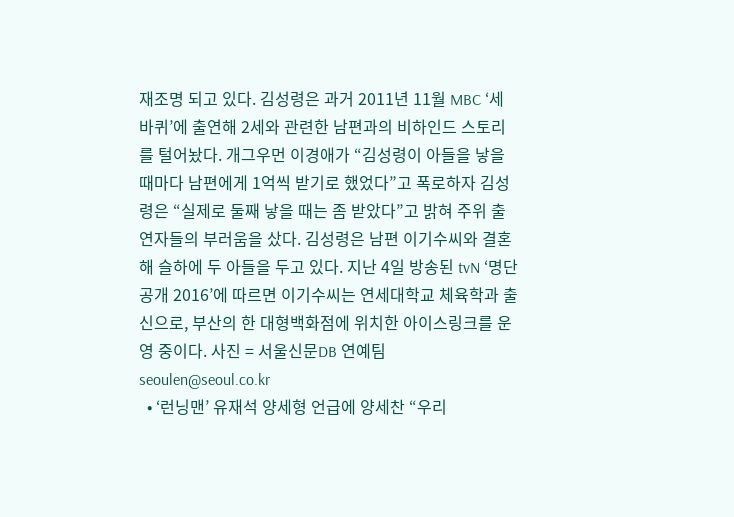재조명 되고 있다. 김성령은 과거 2011년 11월 MBC ‘세바퀴’에 출연해 2세와 관련한 남편과의 비하인드 스토리를 털어놨다. 개그우먼 이경애가 “김성령이 아들을 낳을 때마다 남편에게 1억씩 받기로 했었다”고 폭로하자 김성령은 “실제로 둘째 낳을 때는 좀 받았다”고 밝혀 주위 출연자들의 부러움을 샀다. 김성령은 남편 이기수씨와 결혼해 슬하에 두 아들을 두고 있다. 지난 4일 방송된 tvN ‘명단공개 2016’에 따르면 이기수씨는 연세대학교 체육학과 출신으로, 부산의 한 대형백화점에 위치한 아이스링크를 운영 중이다. 사진 = 서울신문DB 연예팀 seoulen@seoul.co.kr
  • ‘런닝맨’ 유재석 양세형 언급에 양세찬 “우리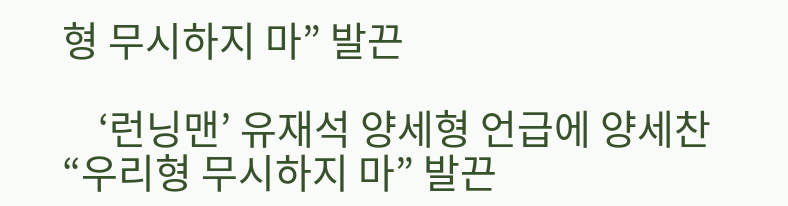형 무시하지 마” 발끈

    ‘런닝맨’ 유재석 양세형 언급에 양세찬 “우리형 무시하지 마” 발끈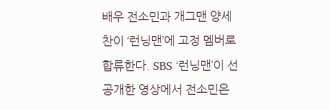배우 전소민과 개그맨 양세찬이 ‘런닝맨’에 고정 멤버로 합류한다. SBS ‘런닝맨’이 선공개한 영상에서 전소민은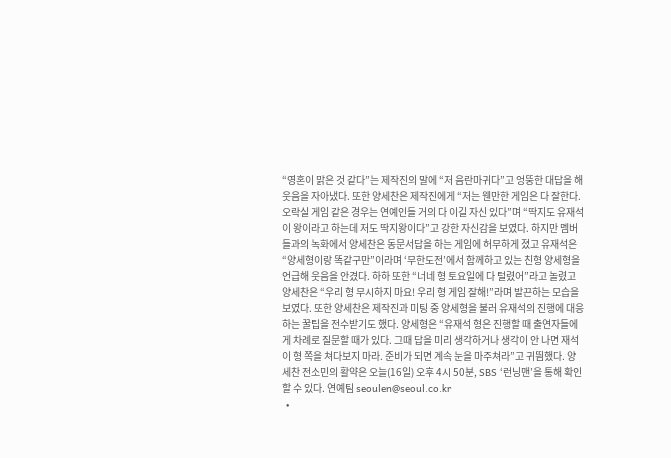“영혼이 맑은 것 같다”는 제작진의 말에 “저 음란마귀다”고 엉뚱한 대답을 해 웃음을 자아냈다. 또한 양세찬은 제작진에게 “저는 웬만한 게임은 다 잘한다. 오락실 게임 같은 경우는 연예인들 거의 다 이길 자신 있다”며 “딱지도 유재석이 왕이라고 하는데 저도 딱지왕이다”고 강한 자신감을 보였다. 하지만 멤버들과의 녹화에서 양세찬은 동문서답을 하는 게임에 허무하게 졌고 유재석은 “양세형이랑 똑같구만”이라며 ‘무한도전’에서 함께하고 있는 친형 양세형을 언급해 웃음을 안겼다. 하하 또한 “너네 형 토요일에 다 털렸어”라고 놀렸고 양세찬은 “우리 형 무시하지 마요! 우리 형 게임 잘해!”라며 발끈하는 모습을 보였다. 또한 양세찬은 제작진과 미팅 중 양세형을 불러 유재석의 진행에 대응하는 꿀팁을 전수받기도 했다. 양세형은 “유재석 형은 진행할 때 출연자들에게 차례로 질문할 때가 있다. 그때 답을 미리 생각하거나 생각이 안 나면 재석이 형 쪽을 쳐다보지 마라. 준비가 되면 계속 눈을 마주쳐라”고 귀띔했다. 양세찬 전소민의 활약은 오늘(16일) 오후 4시 50분, SBS ‘런닝맨’을 통해 확인할 수 있다. 연예팀 seoulen@seoul.co.kr
  •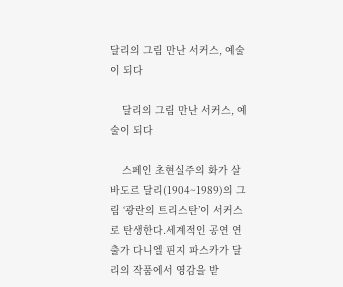달리의 그림 만난 서커스, 예술이 되다

    달리의 그림 만난 서커스, 예술이 되다

    스페인 초현실주의 화가 살바도르 달리(1904~1989)의 그림 ‘광란의 트리스탄’이 서커스로 탄생한다.세계적인 공연 연출가 다니엘 핀지 파스카가 달리의 작품에서 영감을 받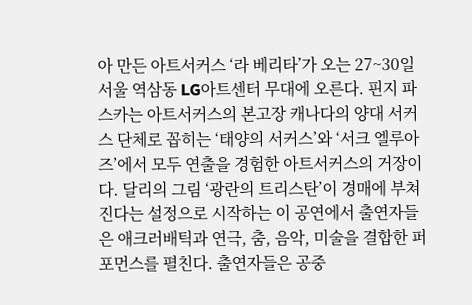아 만든 아트서커스 ‘라 베리타’가 오는 27~30일 서울 역삼동 LG아트센터 무대에 오른다. 핀지 파스카는 아트서커스의 본고장 캐나다의 양대 서커스 단체로 꼽히는 ‘태양의 서커스’와 ‘서크 엘루아즈’에서 모두 연출을 경험한 아트서커스의 거장이다. 달리의 그림 ‘광란의 트리스탄’이 경매에 부쳐진다는 설정으로 시작하는 이 공연에서 출연자들은 애크러배틱과 연극, 춤, 음악, 미술을 결합한 퍼포먼스를 펼친다. 출연자들은 공중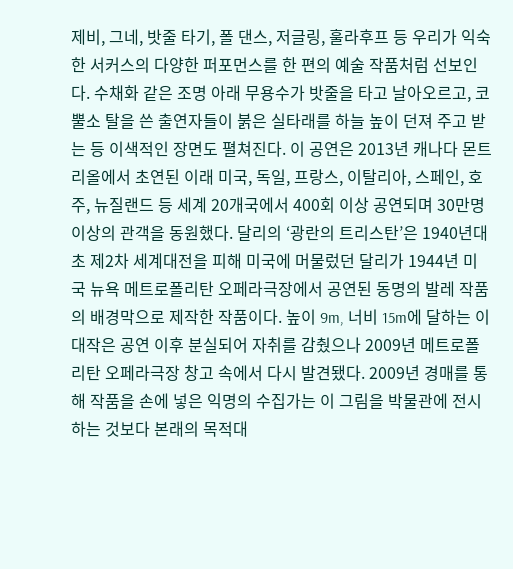제비, 그네, 밧줄 타기, 폴 댄스, 저글링, 훌라후프 등 우리가 익숙한 서커스의 다양한 퍼포먼스를 한 편의 예술 작품처럼 선보인다. 수채화 같은 조명 아래 무용수가 밧줄을 타고 날아오르고, 코뿔소 탈을 쓴 출연자들이 붉은 실타래를 하늘 높이 던져 주고 받는 등 이색적인 장면도 펼쳐진다. 이 공연은 2013년 캐나다 몬트리올에서 초연된 이래 미국, 독일, 프랑스, 이탈리아, 스페인, 호주, 뉴질랜드 등 세계 20개국에서 400회 이상 공연되며 30만명 이상의 관객을 동원했다. 달리의 ‘광란의 트리스탄’은 1940년대 초 제2차 세계대전을 피해 미국에 머물렀던 달리가 1944년 미국 뉴욕 메트로폴리탄 오페라극장에서 공연된 동명의 발레 작품의 배경막으로 제작한 작품이다. 높이 9m, 너비 15m에 달하는 이 대작은 공연 이후 분실되어 자취를 감췄으나 2009년 메트로폴리탄 오페라극장 창고 속에서 다시 발견됐다. 2009년 경매를 통해 작품을 손에 넣은 익명의 수집가는 이 그림을 박물관에 전시하는 것보다 본래의 목적대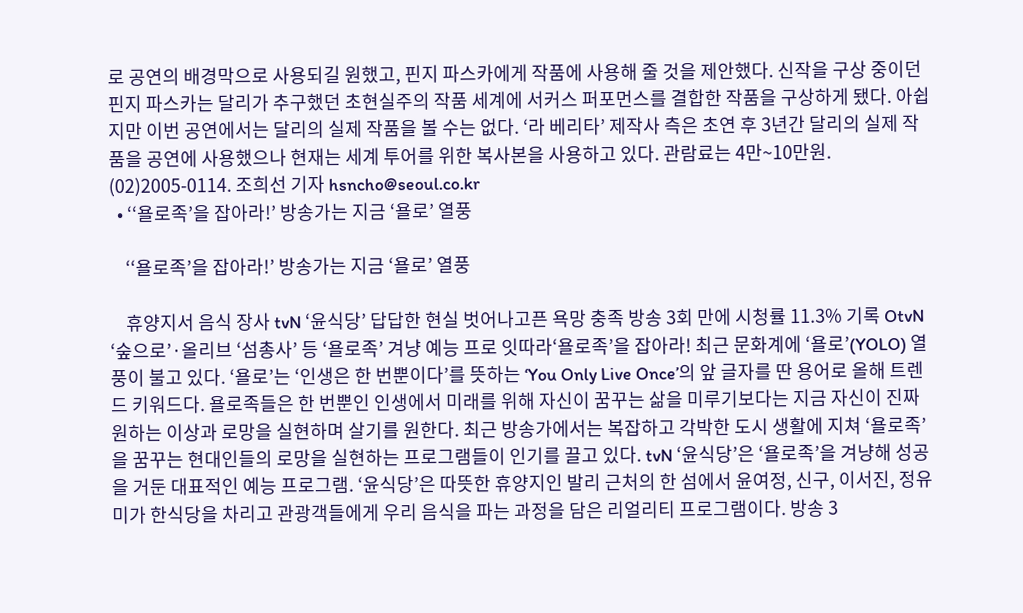로 공연의 배경막으로 사용되길 원했고, 핀지 파스카에게 작품에 사용해 줄 것을 제안했다. 신작을 구상 중이던 핀지 파스카는 달리가 추구했던 초현실주의 작품 세계에 서커스 퍼포먼스를 결합한 작품을 구상하게 됐다. 아쉽지만 이번 공연에서는 달리의 실제 작품을 볼 수는 없다. ‘라 베리타’ 제작사 측은 초연 후 3년간 달리의 실제 작품을 공연에 사용했으나 현재는 세계 투어를 위한 복사본을 사용하고 있다. 관람료는 4만~10만원. (02)2005-0114. 조희선 기자 hsncho@seoul.co.kr
  • ‘‘욜로족’을 잡아라!’ 방송가는 지금 ‘욜로’ 열풍

    ‘‘욜로족’을 잡아라!’ 방송가는 지금 ‘욜로’ 열풍

    휴양지서 음식 장사 tvN ‘윤식당’ 답답한 현실 벗어나고픈 욕망 충족 방송 3회 만에 시청률 11.3% 기록 OtvN ‘숲으로’·올리브 ‘섬총사’ 등 ‘욜로족’ 겨냥 예능 프로 잇따라‘욜로족’을 잡아라! 최근 문화계에 ‘욜로’(YOLO) 열풍이 불고 있다. ‘욜로’는 ‘인생은 한 번뿐이다’를 뜻하는 ‘You Only Live Once’의 앞 글자를 딴 용어로 올해 트렌드 키워드다. 욜로족들은 한 번뿐인 인생에서 미래를 위해 자신이 꿈꾸는 삶을 미루기보다는 지금 자신이 진짜 원하는 이상과 로망을 실현하며 살기를 원한다. 최근 방송가에서는 복잡하고 각박한 도시 생활에 지쳐 ‘욜로족’을 꿈꾸는 현대인들의 로망을 실현하는 프로그램들이 인기를 끌고 있다. tvN ‘윤식당’은 ‘욜로족’을 겨냥해 성공을 거둔 대표적인 예능 프로그램. ‘윤식당’은 따뜻한 휴양지인 발리 근처의 한 섬에서 윤여정, 신구, 이서진, 정유미가 한식당을 차리고 관광객들에게 우리 음식을 파는 과정을 담은 리얼리티 프로그램이다. 방송 3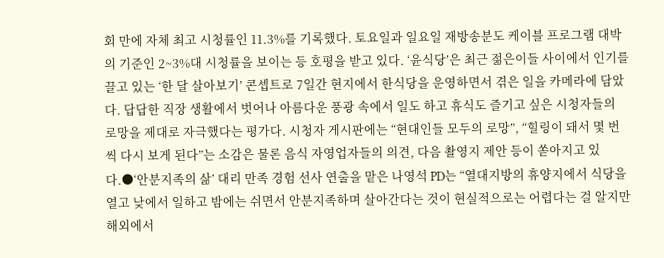회 만에 자체 최고 시청률인 11.3%를 기록했다. 토요일과 일요일 재방송분도 케이블 프로그램 대박의 기준인 2~3%대 시청률을 보이는 등 호평을 받고 있다. ‘윤식당’은 최근 젊은이들 사이에서 인기를 끌고 있는 ‘한 달 살아보기’ 콘셉트로 7일간 현지에서 한식당을 운영하면서 겪은 일을 카메라에 담았다. 답답한 직장 생활에서 벗어나 아름다운 풍광 속에서 일도 하고 휴식도 즐기고 싶은 시청자들의 로망을 제대로 자극했다는 평가다. 시청자 게시판에는 “현대인들 모두의 로망”, “힐링이 돼서 몇 번씩 다시 보게 된다”는 소감은 물론 음식 자영업자들의 의견, 다음 촬영지 제안 등이 쏟아지고 있다.●‘안분지족의 삶’ 대리 만족 경험 선사 연출을 맡은 나영석 PD는 “열대지방의 휴양지에서 식당을 열고 낮에서 일하고 밤에는 쉬면서 안분지족하며 살아간다는 것이 현실적으로는 어렵다는 걸 알지만 해외에서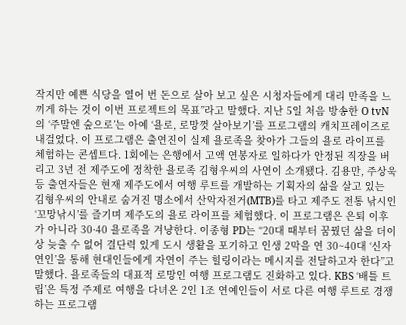작지만 예쁜 식당을 열어 번 돈으로 살아 보고 싶은 시청자들에게 대리 만족을 느끼게 하는 것이 이번 프로젝트의 목표”라고 말했다. 지난 5일 처음 방송한 O tvN의 ‘주말엔 숲으로’는 아예 ‘욜로, 로망껏 살아보기’를 프로그램의 캐치프레이즈로 내걸었다. 이 프로그램은 출연진이 실제 욜로족을 찾아가 그들의 욜로 라이프를 체험하는 콘셉트다. 1회에는 은행에서 고액 연봉자로 일하다가 안정된 직장을 버리고 3년 전 제주도에 정착한 욜로족 김형우씨의 사연이 소개됐다. 김용만, 주상욱 등 출연자들은 현재 제주도에서 여행 루트를 개발하는 기획자의 삶을 살고 있는 김형우씨의 안내로 숨겨진 명소에서 산악자전거(MTB)를 타고 제주도 전통 낚시인 ‘꼬망낚시’를 즐기며 제주도의 욜로 라이프를 체험했다. 이 프로그램은 은퇴 이후가 아니라 30·40 욜로족을 겨냥한다. 이종형 PD는 “20대 때부터 꿈꿨던 삶을 더이상 늦출 수 없어 결단력 있게 도시 생활을 포기하고 인생 2막을 연 30~40대 ‘신자연인’을 통해 현대인들에게 자연이 주는 힐링이라는 메시지를 전달하고자 한다”고 말했다. 욜로족들의 대표적 로망인 여행 프로그램도 진화하고 있다. KBS ‘배틀 트립’은 특정 주제로 여행을 다녀온 2인 1조 연예인들이 서로 다른 여행 루트로 경쟁하는 프로그램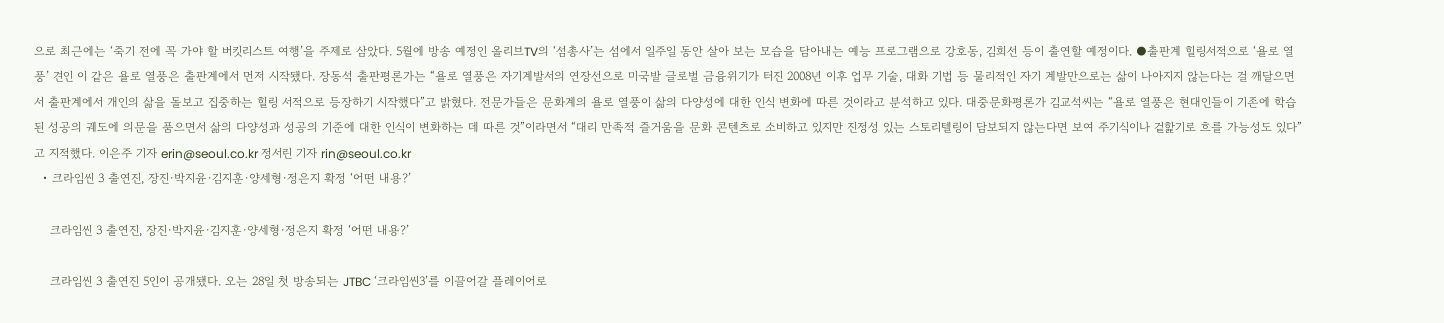으로 최근에는 ‘죽기 전에 꼭 가야 할 버킷리스트 여행’을 주제로 삼았다. 5월에 방송 예정인 올리브TV의 ‘섬총사’는 섬에서 일주일 동안 살아 보는 모습을 담아내는 예능 프로그램으로 강호동, 김희선 등이 출연할 예정이다. ●출판계 힐링서적으로 ‘욜로 열풍’ 견인 이 같은 욜로 열풍은 출판계에서 먼저 시작됐다. 장동석 출판평론가는 “욜로 열풍은 자기계발서의 연장선으로 미국발 글로벌 금융위기가 터진 2008년 이후 업무 기술, 대화 기법 등 물리적인 자기 계발만으로는 삶이 나아지지 않는다는 걸 깨달으면서 출판계에서 개인의 삶을 돌보고 집중하는 힐링 서적으로 등장하기 시작했다”고 밝혔다. 전문가들은 문화계의 욜로 열풍이 삶의 다양성에 대한 인식 변화에 따른 것이라고 분석하고 있다. 대중문화평론가 김교석씨는 “욜로 열풍은 현대인들이 기존에 학습된 성공의 궤도에 의문을 품으면서 삶의 다양성과 성공의 기준에 대한 인식이 변화하는 데 따른 것”이라면서 “대리 만족적 즐거움을 문화 콘텐츠로 소비하고 있지만 진정성 있는 스토리텔링이 담보되지 않는다면 보여 주기식이나 겉핥기로 흐를 가능성도 있다”고 지적했다. 이은주 기자 erin@seoul.co.kr 정서린 기자 rin@seoul.co.kr
  • 크라임씬 3 출연진, 장진·박지윤·김지훈·양세형·정은지 확정 ‘어떤 내용?’

    크라임씬 3 출연진, 장진·박지윤·김지훈·양세형·정은지 확정 ‘어떤 내용?’

    크라임씬 3 출연진 5인이 공개됐다. 오는 28일 첫 방송되는 JTBC ‘크라임씬3’를 이끌어갈 플레이어로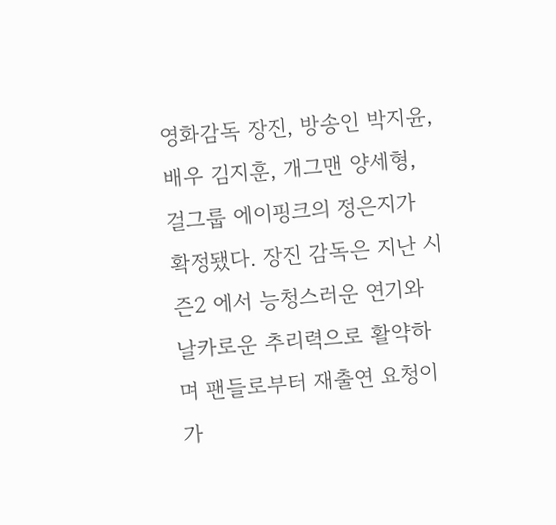영화감독 장진, 방송인 박지윤, 배우 김지훈, 개그맨 양세형, 걸그룹 에이핑크의 정은지가 확정됐다. 장진 감독은 지난 시즌2 에서 능청스러운 연기와 날카로운 추리력으로 활약하며 팬들로부터 재출연 요청이 가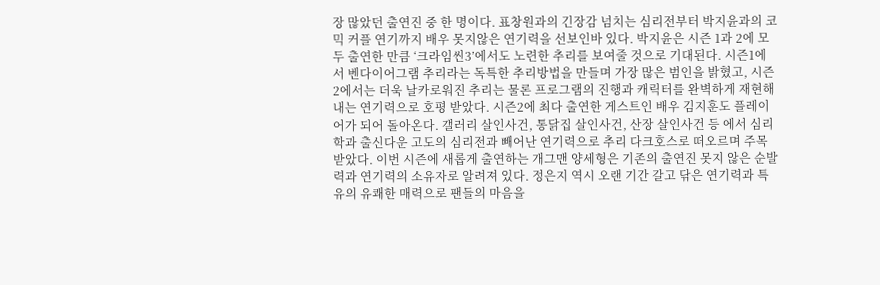장 많았던 출연진 중 한 명이다. 표창원과의 긴장감 넘치는 심리전부터 박지윤과의 코믹 커플 연기까지 배우 못지않은 연기력을 선보인바 있다. 박지윤은 시즌 1과 2에 모두 출연한 만큼 ‘크라임씬3’에서도 노련한 추리를 보여줄 것으로 기대된다. 시즌1에서 벤다이어그램 추리라는 독특한 추리방법을 만들며 가장 많은 범인을 밝혔고, 시즌 2에서는 더욱 날카로워진 추리는 물론 프로그램의 진행과 캐릭터를 완벽하게 재현해내는 연기력으로 호평 받았다. 시즌2에 최다 출연한 게스트인 배우 김지훈도 플레이어가 되어 돌아온다. 갤러리 살인사건, 통닭집 살인사건, 산장 살인사건 등 에서 심리학과 출신다운 고도의 심리전과 빼어난 연기력으로 추리 다크호스로 떠오르며 주목 받았다. 이번 시즌에 새롭게 출연하는 개그맨 양세형은 기존의 출연진 못지 않은 순발력과 연기력의 소유자로 알려져 있다. 정은지 역시 오랜 기간 갈고 닦은 연기력과 특유의 유쾌한 매력으로 팬들의 마음을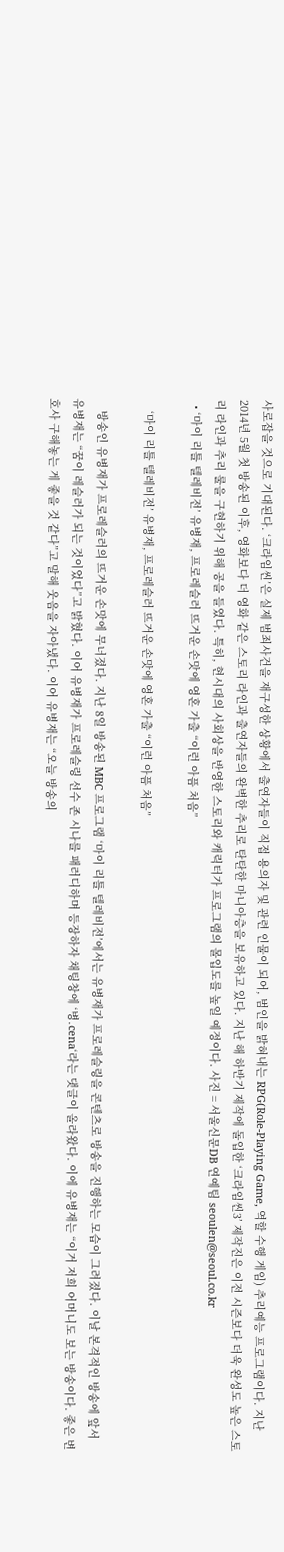사로잡을 것으로 기대된다. ‘크라임씬’은 실제 범죄사건을 재구성한 상황에서 출연자들이 직접 용의자 및 관련 인물이 되어, 범인을 밝혀내는 RPG(Role-Playing Game, 역할 수행 게임) 추리예능 프로그램이다. 지난 2014년 5월 첫 방송된 이후, 영화보다 더 영화 같은 스토리 라인과 출연자들의 완벽한 추리로 탄탄한 마니아층을 보유하고 있다. 지난 해 하반기 제작에 돌입한 ‘크라임씬3’ 제작진은 이전 시즌보다 더욱 완성도 높은 스토리 라인과 추리 룰을 구현하기 위해 공을 들였다. 특히, 현시대의 사회상을 반영한 스토리와 캐릭터가 프로그램의 몰입도를 높일 예정이다. 사진 = 서울신문DB 연예팀 seoulen@seoul.co.kr
  • ‘마이 리틀 텔레비전’ 유병재, 프로레슬러 뜨거운 손맛에 영혼 가출 “이런 아픔 처음”

    ‘마이 리틀 텔레비전’ 유병재, 프로레슬러 뜨거운 손맛에 영혼 가출 “이런 아픔 처음”

    방송인 유병재가 프로레슬러의 뜨거운 손맛에 무너졌다. 지난 8일 방송된 MBC 프로그램 ‘마이 리틀 텔레비전’에서는 유병재가 프로레슬링을 콘텐츠로 방송을 진행하는 모습이 그려졌다. 이날 본격적인 방송에 앞서 유병재는 “꿈이 레슬러가 되는 것이었다”고 밝혔다. 이어 유병재가 프로레슬링 선수 존 시나를 패러디하며 등장하자 채팅창에 ‘병.cena‘라는 댓글이 올라왔다. 이에 유병재는 “이거 저희 어머니도 보는 방송이다. 좋은 변호사 구해놓는 게 좋을 것 같다”고 말해 웃음을 자아냈다. 이어 유병재는 “오늘 방송의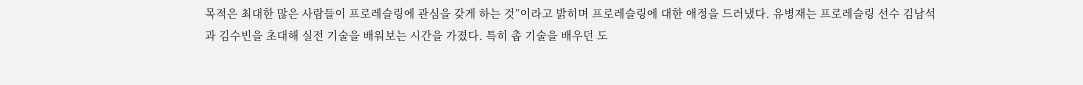목적은 최대한 많은 사람들이 프로레슬링에 관심을 갖게 하는 것”이라고 밝히며 프로레슬링에 대한 애정을 드러냈다. 유병재는 프로레슬링 선수 김남석과 김수빈을 초대해 실전 기술을 배워보는 시간을 가졌다. 특히 촙 기술을 배우던 도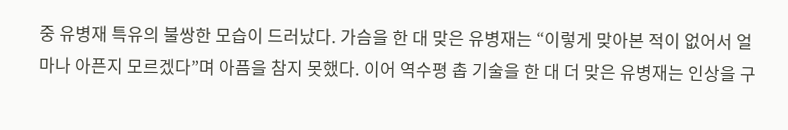중 유병재 특유의 불쌍한 모습이 드러났다. 가슴을 한 대 맞은 유병재는 “이렇게 맞아본 적이 없어서 얼마나 아픈지 모르겠다”며 아픔을 참지 못했다. 이어 역수평 촙 기술을 한 대 더 맞은 유병재는 인상을 구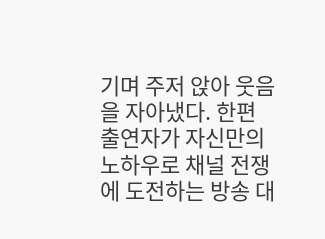기며 주저 앉아 웃음을 자아냈다. 한편 출연자가 자신만의 노하우로 채널 전쟁에 도전하는 방송 대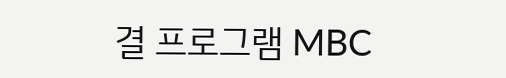결 프로그램 MBC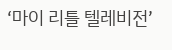‘마이 리틀 텔레비전’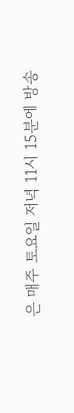은 매주 토요일 저녁 11시 15분에 방송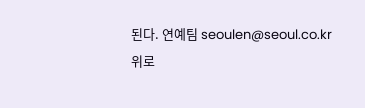된다. 연예팀 seoulen@seoul.co.kr
위로